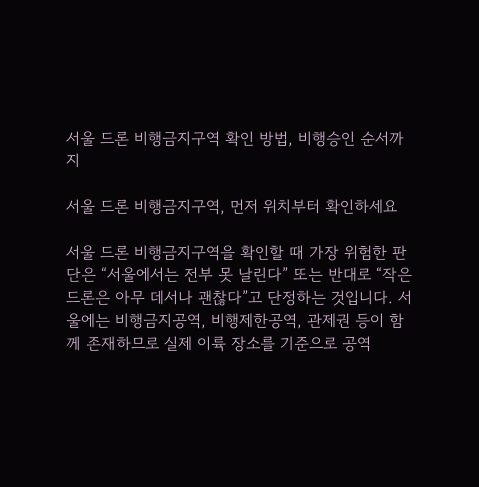서울 드론 비행금지구역 확인 방법, 비행승인 순서까지

서울 드론 비행금지구역, 먼저 위치부터 확인하세요

서울 드론 비행금지구역을 확인할 때 가장 위험한 판단은 “서울에서는 전부 못 날린다” 또는 반대로 “작은 드론은 아무 데서나 괜찮다”고 단정하는 것입니다. 서울에는 비행금지공역, 비행제한공역, 관제권 등이 함께 존재하므로 실제 이륙 장소를 기준으로 공역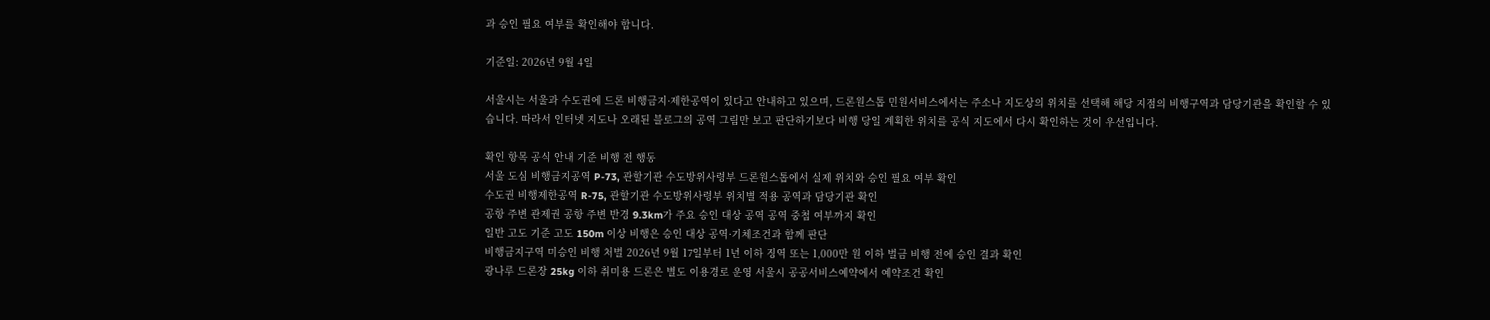과 승인 필요 여부를 확인해야 합니다.

기준일: 2026년 9월 4일

서울시는 서울과 수도권에 드론 비행금지·제한공역이 있다고 안내하고 있으며, 드론원스톱 민원서비스에서는 주소나 지도상의 위치를 선택해 해당 지점의 비행구역과 담당기관을 확인할 수 있습니다. 따라서 인터넷 지도나 오래된 블로그의 공역 그림만 보고 판단하기보다 비행 당일 계획한 위치를 공식 지도에서 다시 확인하는 것이 우선입니다.

확인 항목 공식 안내 기준 비행 전 행동
서울 도심 비행금지공역 P-73, 관할기관 수도방위사령부 드론원스톱에서 실제 위치와 승인 필요 여부 확인
수도권 비행제한공역 R-75, 관할기관 수도방위사령부 위치별 적용 공역과 담당기관 확인
공항 주변 관제권 공항 주변 반경 9.3km가 주요 승인 대상 공역 공역 중첩 여부까지 확인
일반 고도 기준 고도 150m 이상 비행은 승인 대상 공역·기체조건과 함께 판단
비행금지구역 미승인 비행 처벌 2026년 9월 17일부터 1년 이하 징역 또는 1,000만 원 이하 벌금 비행 전에 승인 결과 확인
광나루 드론장 25kg 이하 취미용 드론은 별도 이용경로 운영 서울시 공공서비스예약에서 예약조건 확인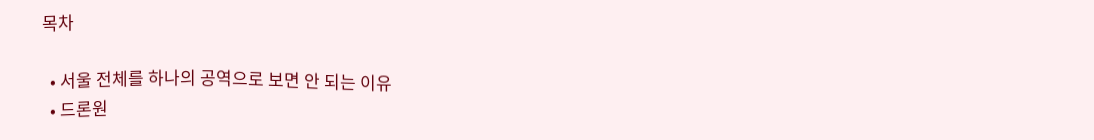목차

  • 서울 전체를 하나의 공역으로 보면 안 되는 이유
  • 드론원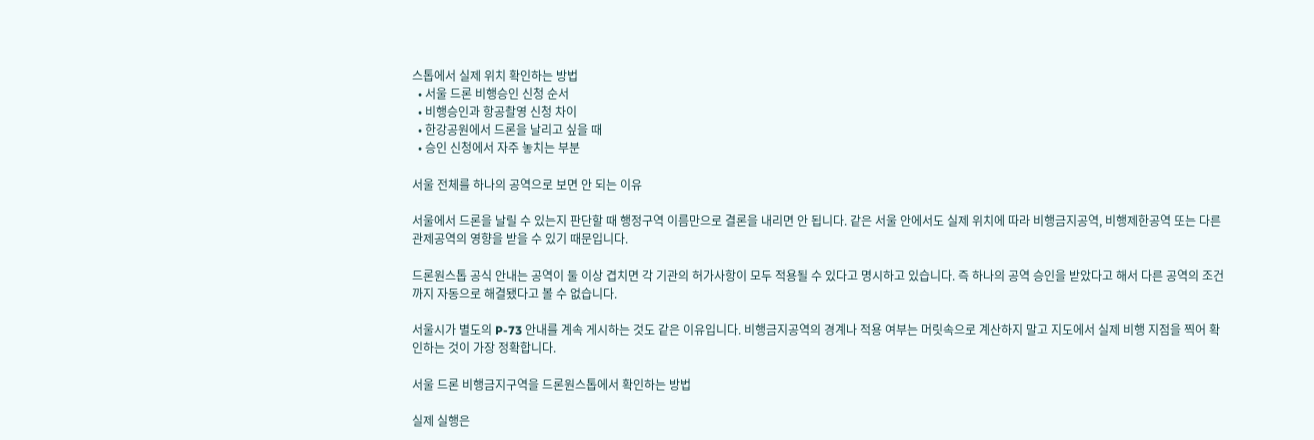스톱에서 실제 위치 확인하는 방법
  • 서울 드론 비행승인 신청 순서
  • 비행승인과 항공촬영 신청 차이
  • 한강공원에서 드론을 날리고 싶을 때
  • 승인 신청에서 자주 놓치는 부분

서울 전체를 하나의 공역으로 보면 안 되는 이유

서울에서 드론을 날릴 수 있는지 판단할 때 행정구역 이름만으로 결론을 내리면 안 됩니다. 같은 서울 안에서도 실제 위치에 따라 비행금지공역, 비행제한공역 또는 다른 관제공역의 영향을 받을 수 있기 때문입니다.

드론원스톱 공식 안내는 공역이 둘 이상 겹치면 각 기관의 허가사항이 모두 적용될 수 있다고 명시하고 있습니다. 즉 하나의 공역 승인을 받았다고 해서 다른 공역의 조건까지 자동으로 해결됐다고 볼 수 없습니다.

서울시가 별도의 P-73 안내를 계속 게시하는 것도 같은 이유입니다. 비행금지공역의 경계나 적용 여부는 머릿속으로 계산하지 말고 지도에서 실제 비행 지점을 찍어 확인하는 것이 가장 정확합니다.

서울 드론 비행금지구역을 드론원스톱에서 확인하는 방법

실제 실행은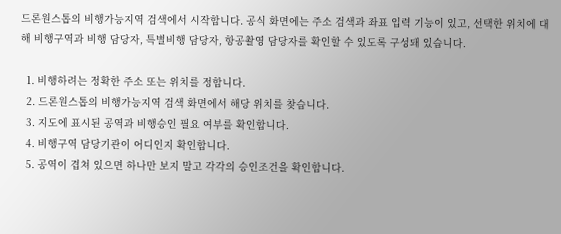드론원스톱의 비행가능지역 검색에서 시작합니다. 공식 화면에는 주소 검색과 좌표 입력 기능이 있고, 선택한 위치에 대해 비행구역과 비행 담당자, 특별비행 담당자, 항공촬영 담당자를 확인할 수 있도록 구성돼 있습니다.

  1. 비행하려는 정확한 주소 또는 위치를 정합니다.
  2. 드론원스톱의 비행가능지역 검색 화면에서 해당 위치를 찾습니다.
  3. 지도에 표시된 공역과 비행승인 필요 여부를 확인합니다.
  4. 비행구역 담당기관이 어디인지 확인합니다.
  5. 공역이 겹쳐 있으면 하나만 보지 말고 각각의 승인조건을 확인합니다.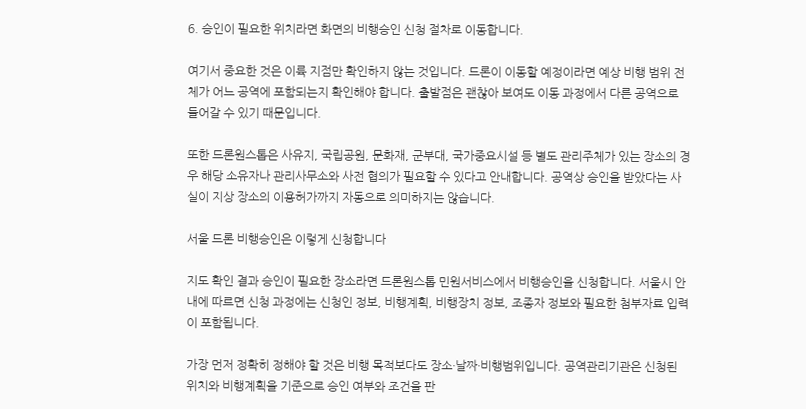6. 승인이 필요한 위치라면 화면의 비행승인 신청 절차로 이동합니다.

여기서 중요한 것은 이륙 지점만 확인하지 않는 것입니다. 드론이 이동할 예정이라면 예상 비행 범위 전체가 어느 공역에 포함되는지 확인해야 합니다. 출발점은 괜찮아 보여도 이동 과정에서 다른 공역으로 들어갈 수 있기 때문입니다.

또한 드론원스톱은 사유지, 국립공원, 문화재, 군부대, 국가중요시설 등 별도 관리주체가 있는 장소의 경우 해당 소유자나 관리사무소와 사전 협의가 필요할 수 있다고 안내합니다. 공역상 승인을 받았다는 사실이 지상 장소의 이용허가까지 자동으로 의미하지는 않습니다.

서울 드론 비행승인은 이렇게 신청합니다

지도 확인 결과 승인이 필요한 장소라면 드론원스톱 민원서비스에서 비행승인을 신청합니다. 서울시 안내에 따르면 신청 과정에는 신청인 정보, 비행계획, 비행장치 정보, 조종자 정보와 필요한 첨부자료 입력이 포함됩니다.

가장 먼저 정확히 정해야 할 것은 비행 목적보다도 장소·날짜·비행범위입니다. 공역관리기관은 신청된 위치와 비행계획을 기준으로 승인 여부와 조건을 판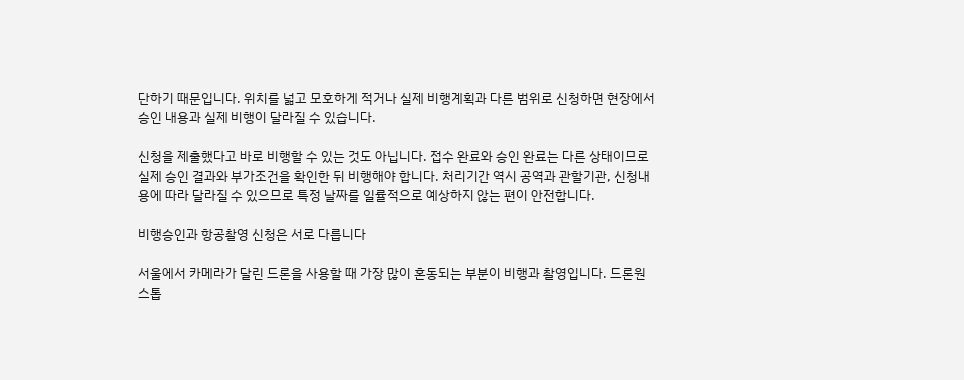단하기 때문입니다. 위치를 넓고 모호하게 적거나 실제 비행계획과 다른 범위로 신청하면 현장에서 승인 내용과 실제 비행이 달라질 수 있습니다.

신청을 제출했다고 바로 비행할 수 있는 것도 아닙니다. 접수 완료와 승인 완료는 다른 상태이므로 실제 승인 결과와 부가조건을 확인한 뒤 비행해야 합니다. 처리기간 역시 공역과 관할기관, 신청내용에 따라 달라질 수 있으므로 특정 날짜를 일률적으로 예상하지 않는 편이 안전합니다.

비행승인과 항공촬영 신청은 서로 다릅니다

서울에서 카메라가 달린 드론을 사용할 때 가장 많이 혼동되는 부분이 비행과 촬영입니다. 드론원스톱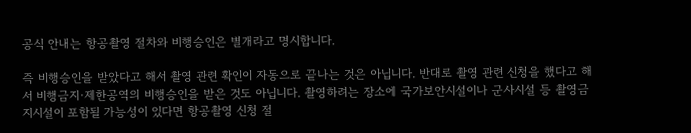공식 안내는 항공촬영 절차와 비행승인은 별개라고 명시합니다.

즉 비행승인을 받았다고 해서 촬영 관련 확인이 자동으로 끝나는 것은 아닙니다. 반대로 촬영 관련 신청을 했다고 해서 비행금지·제한공역의 비행승인을 받은 것도 아닙니다. 촬영하려는 장소에 국가보안시설이나 군사시설 등 촬영금지시설이 포함될 가능성이 있다면 항공촬영 신청 절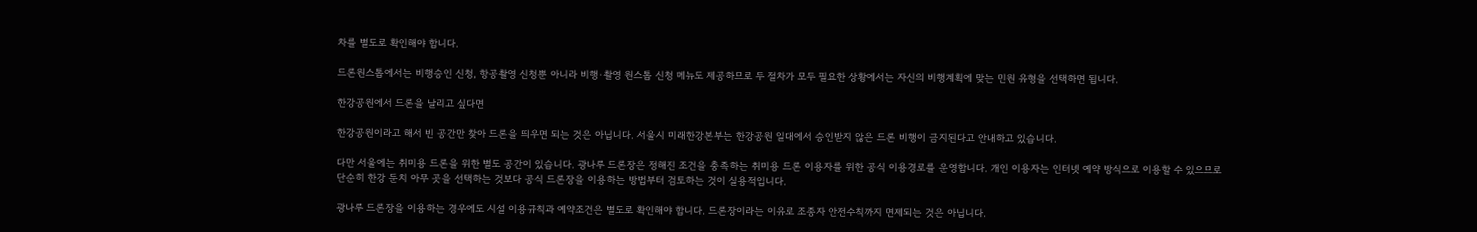차를 별도로 확인해야 합니다.

드론원스톱에서는 비행승인 신청, 항공촬영 신청뿐 아니라 비행·촬영 원스톱 신청 메뉴도 제공하므로 두 절차가 모두 필요한 상황에서는 자신의 비행계획에 맞는 민원 유형을 선택하면 됩니다.

한강공원에서 드론을 날리고 싶다면

한강공원이라고 해서 빈 공간만 찾아 드론을 띄우면 되는 것은 아닙니다. 서울시 미래한강본부는 한강공원 일대에서 승인받지 않은 드론 비행이 금지된다고 안내하고 있습니다.

다만 서울에는 취미용 드론을 위한 별도 공간이 있습니다. 광나루 드론장은 정해진 조건을 충족하는 취미용 드론 이용자를 위한 공식 이용경로를 운영합니다. 개인 이용자는 인터넷 예약 방식으로 이용할 수 있으므로 단순히 한강 둔치 아무 곳을 선택하는 것보다 공식 드론장을 이용하는 방법부터 검토하는 것이 실용적입니다.

광나루 드론장을 이용하는 경우에도 시설 이용규칙과 예약조건은 별도로 확인해야 합니다. 드론장이라는 이유로 조종자 안전수칙까지 면제되는 것은 아닙니다.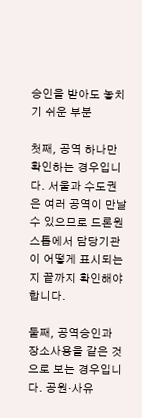승인을 받아도 놓치기 쉬운 부분

첫째, 공역 하나만 확인하는 경우입니다. 서울과 수도권은 여러 공역이 만날 수 있으므로 드론원스톱에서 담당기관이 어떻게 표시되는지 끝까지 확인해야 합니다.

둘째, 공역승인과 장소사용을 같은 것으로 보는 경우입니다. 공원·사유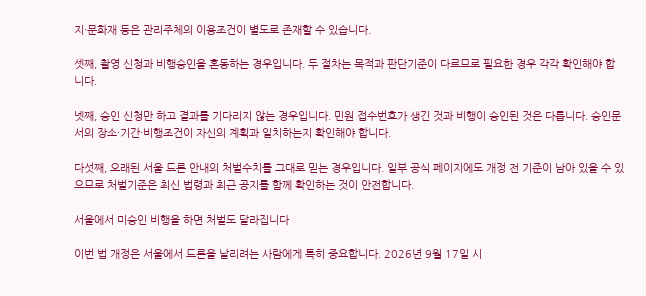지·문화재 등은 관리주체의 이용조건이 별도로 존재할 수 있습니다.

셋째, 촬영 신청과 비행승인을 혼동하는 경우입니다. 두 절차는 목적과 판단기준이 다르므로 필요한 경우 각각 확인해야 합니다.

넷째, 승인 신청만 하고 결과를 기다리지 않는 경우입니다. 민원 접수번호가 생긴 것과 비행이 승인된 것은 다릅니다. 승인문서의 장소·기간·비행조건이 자신의 계획과 일치하는지 확인해야 합니다.

다섯째, 오래된 서울 드론 안내의 처벌수치를 그대로 믿는 경우입니다. 일부 공식 페이지에도 개정 전 기준이 남아 있을 수 있으므로 처벌기준은 최신 법령과 최근 공지를 함께 확인하는 것이 안전합니다.

서울에서 미승인 비행을 하면 처벌도 달라집니다

이번 법 개정은 서울에서 드론을 날리려는 사람에게 특히 중요합니다. 2026년 9월 17일 시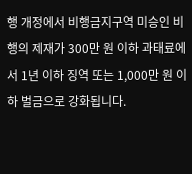행 개정에서 비행금지구역 미승인 비행의 제재가 300만 원 이하 과태료에서 1년 이하 징역 또는 1,000만 원 이하 벌금으로 강화됩니다.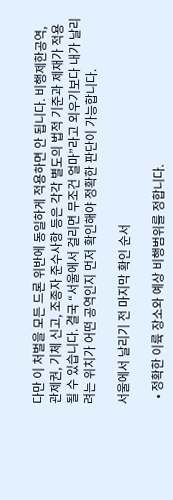다만 이 처벌을 모든 드론 위반에 동일하게 적용하면 안 됩니다. 비행제한공역, 관제권, 기체 신고, 조종자 준수사항 등은 각각 별도의 법적 기준과 제재가 적용될 수 있습니다. 결국 “서울에서 걸리면 무조건 얼마”라고 외우기보다 내가 날리려는 위치가 어떤 공역인지 먼저 확인해야 정확한 판단이 가능합니다.

서울에서 날리기 전 마지막 확인 순서

  • 정확한 이륙 장소와 예상 비행범위를 정합니다.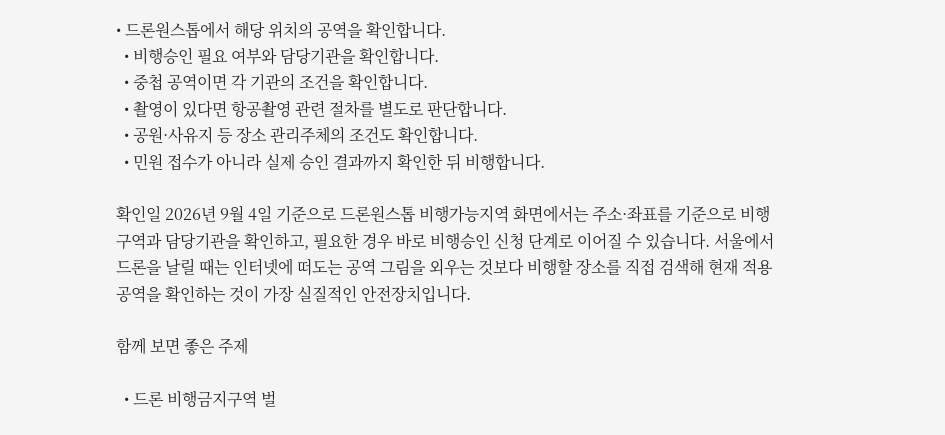• 드론원스톱에서 해당 위치의 공역을 확인합니다.
  • 비행승인 필요 여부와 담당기관을 확인합니다.
  • 중첩 공역이면 각 기관의 조건을 확인합니다.
  • 촬영이 있다면 항공촬영 관련 절차를 별도로 판단합니다.
  • 공원·사유지 등 장소 관리주체의 조건도 확인합니다.
  • 민원 접수가 아니라 실제 승인 결과까지 확인한 뒤 비행합니다.

확인일 2026년 9월 4일 기준으로 드론원스톱 비행가능지역 화면에서는 주소·좌표를 기준으로 비행구역과 담당기관을 확인하고, 필요한 경우 바로 비행승인 신청 단계로 이어질 수 있습니다. 서울에서 드론을 날릴 때는 인터넷에 떠도는 공역 그림을 외우는 것보다 비행할 장소를 직접 검색해 현재 적용 공역을 확인하는 것이 가장 실질적인 안전장치입니다.

함께 보면 좋은 주제

  • 드론 비행금지구역 벌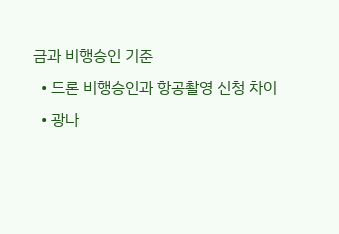금과 비행승인 기준
  • 드론 비행승인과 항공촬영 신청 차이
  • 광나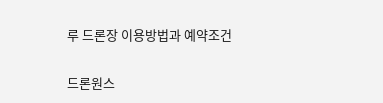루 드론장 이용방법과 예약조건

드론원스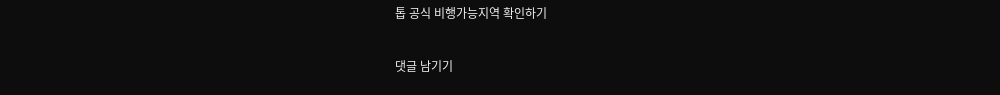톱 공식 비행가능지역 확인하기

댓글 남기기